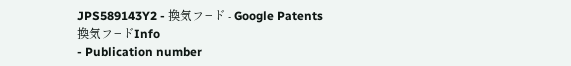JPS589143Y2 - 換気フ−ド - Google Patents
換気フ−ドInfo
- Publication number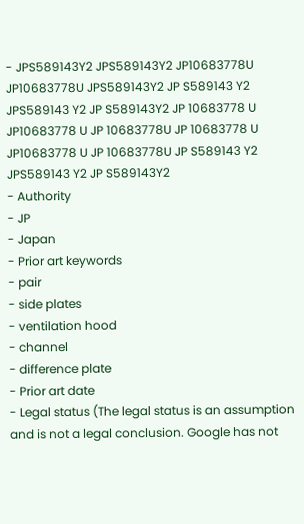- JPS589143Y2 JPS589143Y2 JP10683778U JP10683778U JPS589143Y2 JP S589143 Y2 JPS589143 Y2 JP S589143Y2 JP 10683778 U JP10683778 U JP 10683778U JP 10683778 U JP10683778 U JP 10683778U JP S589143 Y2 JPS589143 Y2 JP S589143Y2
- Authority
- JP
- Japan
- Prior art keywords
- pair
- side plates
- ventilation hood
- channel
- difference plate
- Prior art date
- Legal status (The legal status is an assumption and is not a legal conclusion. Google has not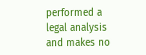performed a legal analysis and makes no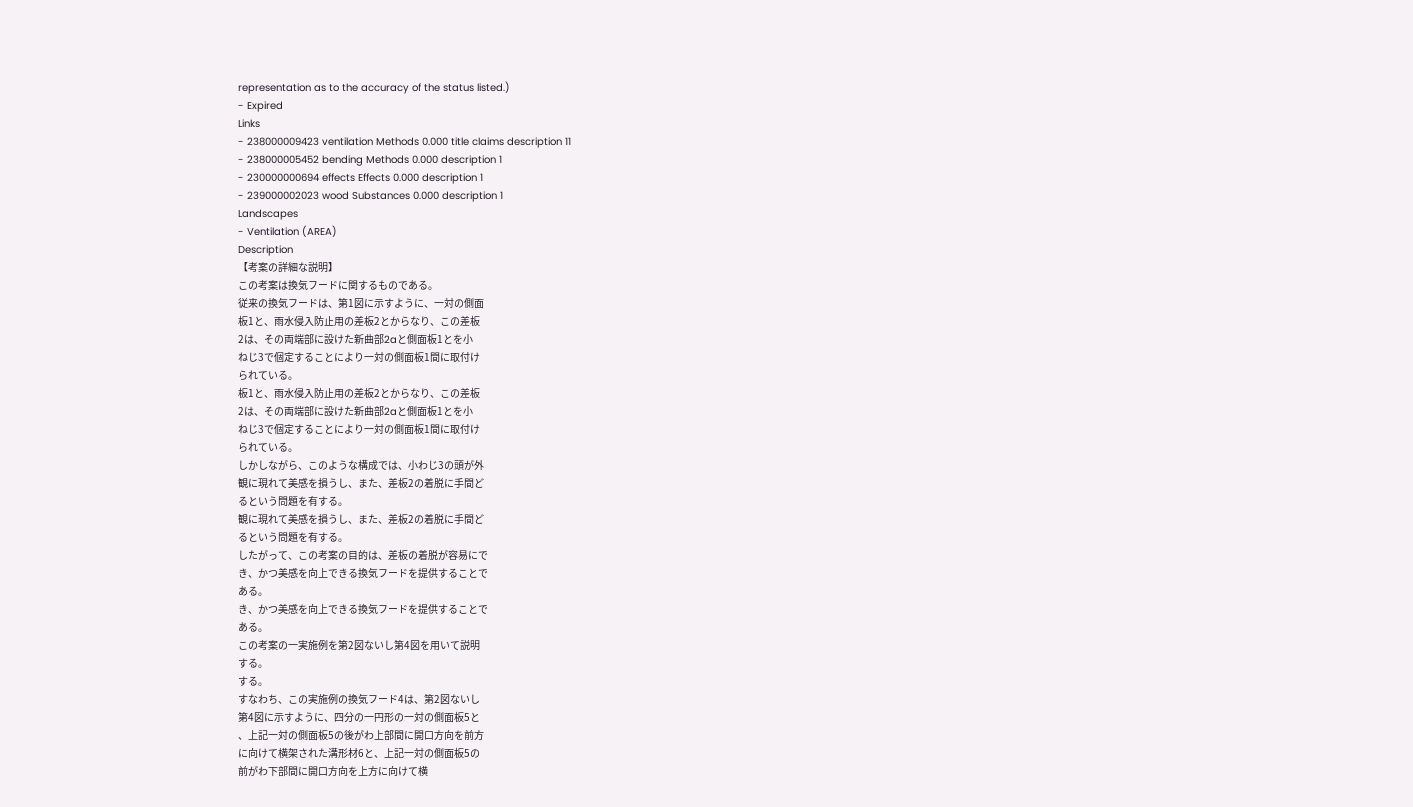representation as to the accuracy of the status listed.)
- Expired
Links
- 238000009423 ventilation Methods 0.000 title claims description 11
- 238000005452 bending Methods 0.000 description 1
- 230000000694 effects Effects 0.000 description 1
- 239000002023 wood Substances 0.000 description 1
Landscapes
- Ventilation (AREA)
Description
【考案の詳細な説明】
この考案は換気フードに関するものである。
従来の換気フードは、第1図に示すように、一対の側面
板1と、雨水侵入防止用の差板2とからなり、この差板
2は、その両端部に設けた新曲部2aと側面板1とを小
ねじ3で個定することにより一対の側面板1間に取付け
られている。
板1と、雨水侵入防止用の差板2とからなり、この差板
2は、その両端部に設けた新曲部2aと側面板1とを小
ねじ3で個定することにより一対の側面板1間に取付け
られている。
しかしながら、このような構成では、小わじ3の頭が外
観に現れて美感を損うし、また、差板2の着脱に手間ど
るという問題を有する。
観に現れて美感を損うし、また、差板2の着脱に手間ど
るという問題を有する。
したがって、この考案の目的は、差板の着脱が容易にで
き、かつ美感を向上できる換気フードを提供することで
ある。
き、かつ美感を向上できる換気フードを提供することで
ある。
この考案の一実施例を第2図ないし第4図を用いて説明
する。
する。
すなわち、この実施例の換気フード4は、第2図ないし
第4図に示すように、四分の一円形の一対の側面板5と
、上記一対の側面板5の後がわ上部間に開口方向を前方
に向けて横架された溝形材6と、上記一対の側面板5の
前がわ下部間に開口方向を上方に向けて横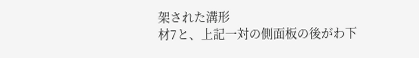架された溝形
材7と、上記一対の側面板の後がわ下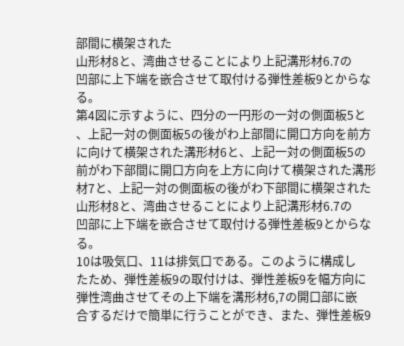部間に横架された
山形材8と、湾曲させることにより上記溝形材6.7の
凹部に上下端を嵌合させて取付ける弾性差板9とからな
る。
第4図に示すように、四分の一円形の一対の側面板5と
、上記一対の側面板5の後がわ上部間に開口方向を前方
に向けて横架された溝形材6と、上記一対の側面板5の
前がわ下部間に開口方向を上方に向けて横架された溝形
材7と、上記一対の側面板の後がわ下部間に横架された
山形材8と、湾曲させることにより上記溝形材6.7の
凹部に上下端を嵌合させて取付ける弾性差板9とからな
る。
10は吸気口、11は排気口である。このように構成し
たため、弾性差板9の取付けは、弾性差板9を幅方向に
弾性湾曲させてその上下端を溝形材6,7の開口部に嵌
合するだけで簡単に行うことができ、また、弾性差板9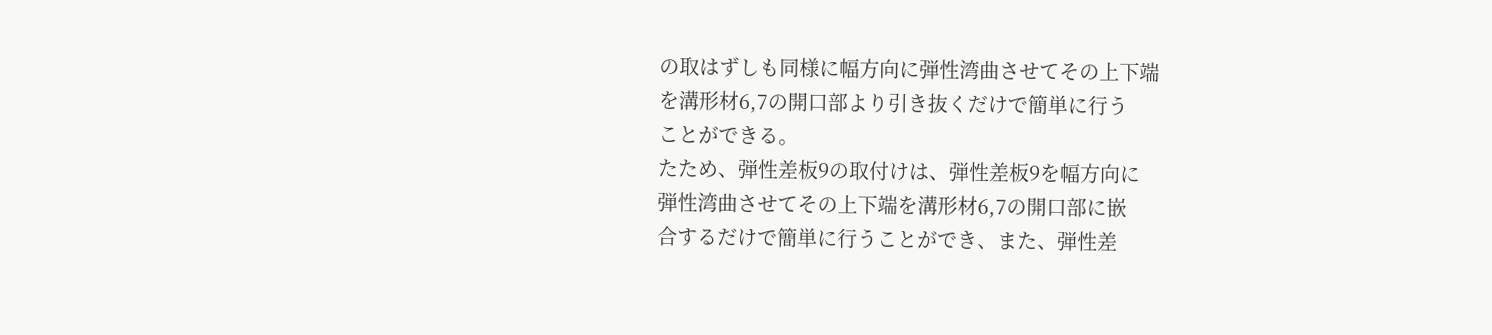の取はずしも同様に幅方向に弾性湾曲させてその上下端
を溝形材6,7の開口部より引き抜くだけで簡単に行う
ことができる。
たため、弾性差板9の取付けは、弾性差板9を幅方向に
弾性湾曲させてその上下端を溝形材6,7の開口部に嵌
合するだけで簡単に行うことができ、また、弾性差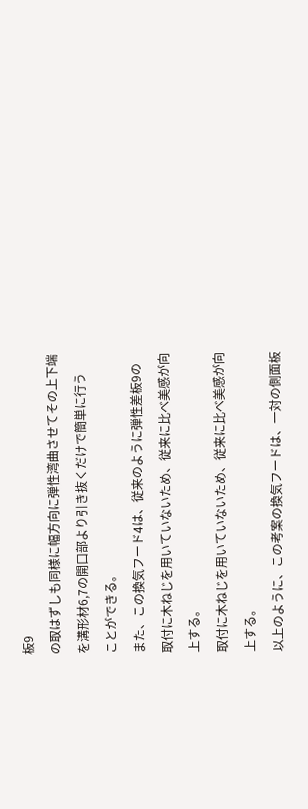板9
の取はずしも同様に幅方向に弾性湾曲させてその上下端
を溝形材6,7の開口部より引き抜くだけで簡単に行う
ことができる。
また、この換気フード4は、従来のように弾性差板9の
取付に木ねじを用いていないため、従来に比べ美感が向
上する。
取付に木ねじを用いていないため、従来に比べ美感が向
上する。
以上のように、この考案の換気フードは、一対の側面板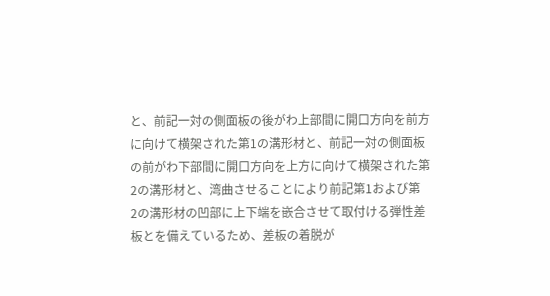と、前記一対の側面板の後がわ上部間に開口方向を前方
に向けて横架された第1の溝形材と、前記一対の側面板
の前がわ下部間に開口方向を上方に向けて横架された第
2の溝形材と、湾曲させることにより前記第1および第
2の溝形材の凹部に上下端を嵌合させて取付ける弾性差
板とを備えているため、差板の着脱が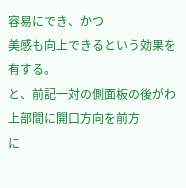容易にでき、かつ
美感も向上できるという効果を有する。
と、前記一対の側面板の後がわ上部間に開口方向を前方
に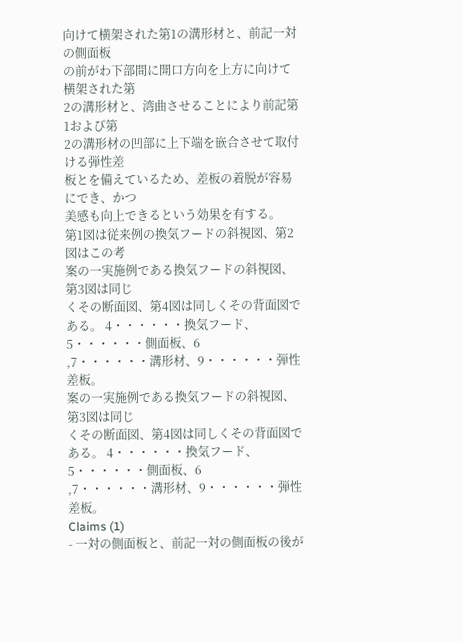向けて横架された第1の溝形材と、前記一対の側面板
の前がわ下部間に開口方向を上方に向けて横架された第
2の溝形材と、湾曲させることにより前記第1および第
2の溝形材の凹部に上下端を嵌合させて取付ける弾性差
板とを備えているため、差板の着脱が容易にでき、かつ
美感も向上できるという効果を有する。
第1図は従来例の換気フードの斜視図、第2図はこの考
案の一実施例である換気フードの斜視図、第3図は同じ
くその断面図、第4図は同しくその背面図である。 4・・・・・・換気フード、5・・・・・・側面板、6
,7・・・・・・溝形材、9・・・・・・弾性差板。
案の一実施例である換気フードの斜視図、第3図は同じ
くその断面図、第4図は同しくその背面図である。 4・・・・・・換気フード、5・・・・・・側面板、6
,7・・・・・・溝形材、9・・・・・・弾性差板。
Claims (1)
- 一対の側面板と、前記一対の側面板の後が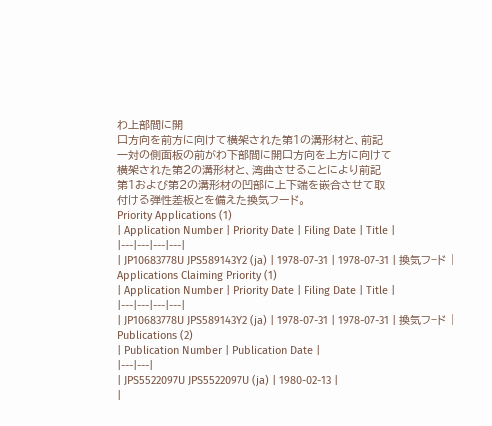わ上部間に開
口方向を前方に向けて横架された第1の溝形材と、前記
一対の側面板の前がわ下部間に開口方向を上方に向けて
横架された第2の溝形材と、湾曲させることにより前記
第1および第2の溝形材の凹部に上下端を嵌合させて取
付ける弾性差板とを備えた換気フード。
Priority Applications (1)
| Application Number | Priority Date | Filing Date | Title |
|---|---|---|---|
| JP10683778U JPS589143Y2 (ja) | 1978-07-31 | 1978-07-31 | 換気フ−ド |
Applications Claiming Priority (1)
| Application Number | Priority Date | Filing Date | Title |
|---|---|---|---|
| JP10683778U JPS589143Y2 (ja) | 1978-07-31 | 1978-07-31 | 換気フ−ド |
Publications (2)
| Publication Number | Publication Date |
|---|---|
| JPS5522097U JPS5522097U (ja) | 1980-02-13 |
|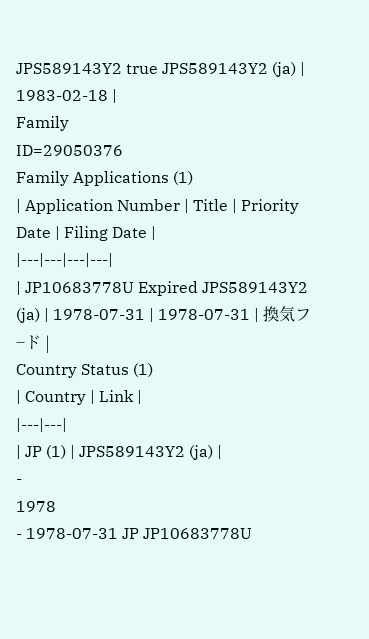JPS589143Y2 true JPS589143Y2 (ja) | 1983-02-18 |
Family
ID=29050376
Family Applications (1)
| Application Number | Title | Priority Date | Filing Date |
|---|---|---|---|
| JP10683778U Expired JPS589143Y2 (ja) | 1978-07-31 | 1978-07-31 | 換気フ−ド |
Country Status (1)
| Country | Link |
|---|---|
| JP (1) | JPS589143Y2 (ja) |
-
1978
- 1978-07-31 JP JP10683778U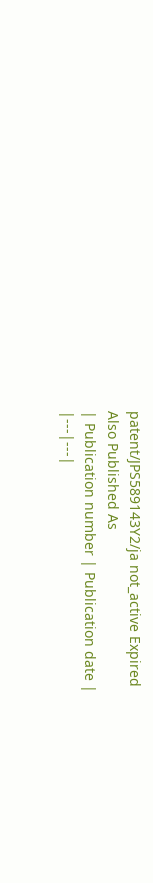patent/JPS589143Y2/ja not_active Expired
Also Published As
| Publication number | Publication date |
|---|---|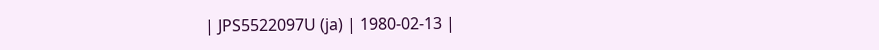| JPS5522097U (ja) | 1980-02-13 |